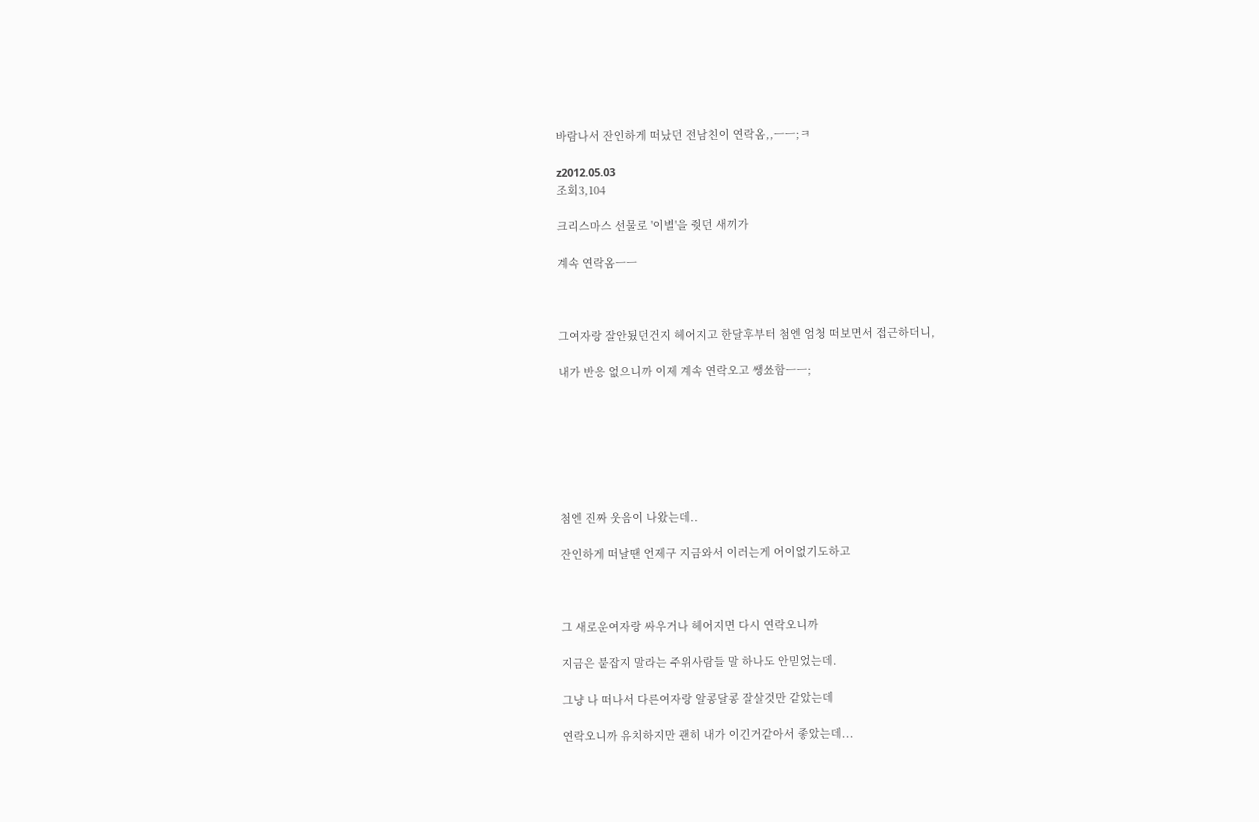바람나서 잔인하게 떠났던 전남친이 연락옴,,ㅡㅡ;ㅋ

z2012.05.03
조회3,104

크리스마스 선물로 '이별'을 줫던 새끼가

계속 연락옴ㅡㅡ



그여자랑 잘안됬던건지 헤어지고 한달후부터 첨엔 엄청 떠보면서 접근하더니,

내가 반응 없으니까 이제 계속 연락오고 쌩쑈함ㅡㅡ;







첨엔 진짜 웃음이 나왔는데..

잔인하게 떠날땐 언제구 지금와서 이러는게 어이없기도하고



그 새로운여자랑 싸우거나 헤어지면 다시 연락오니까

지금은 붙잡지 말라는 주위사람들 말 하나도 안믿었는데.

그냥 나 떠나서 다른여자랑 알콩달콩 잘살것만 같았는데

연락오니까 유치하지만 괜히 내가 이긴거같아서 좋았는데...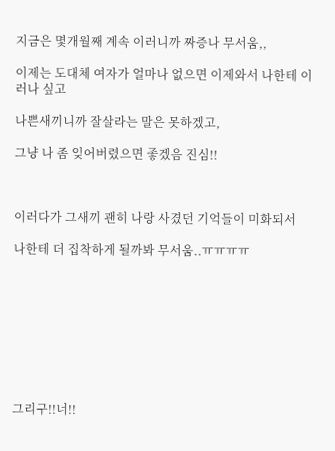지금은 몇개월째 계속 이러니까 짜증나 무서움,,

이제는 도대체 여자가 얼마나 없으면 이제와서 나한테 이러나 싶고

나쁜새끼니까 잘살라는 말은 못하겠고,

그냥 나 좀 잊어버렸으면 좋겠음 진심!!



이러다가 그새끼 괜히 나랑 사겼던 기억들이 미화되서

나한테 더 집착하게 될까봐 무서움..ㅠㅠㅠㅠ









그리구!!너!!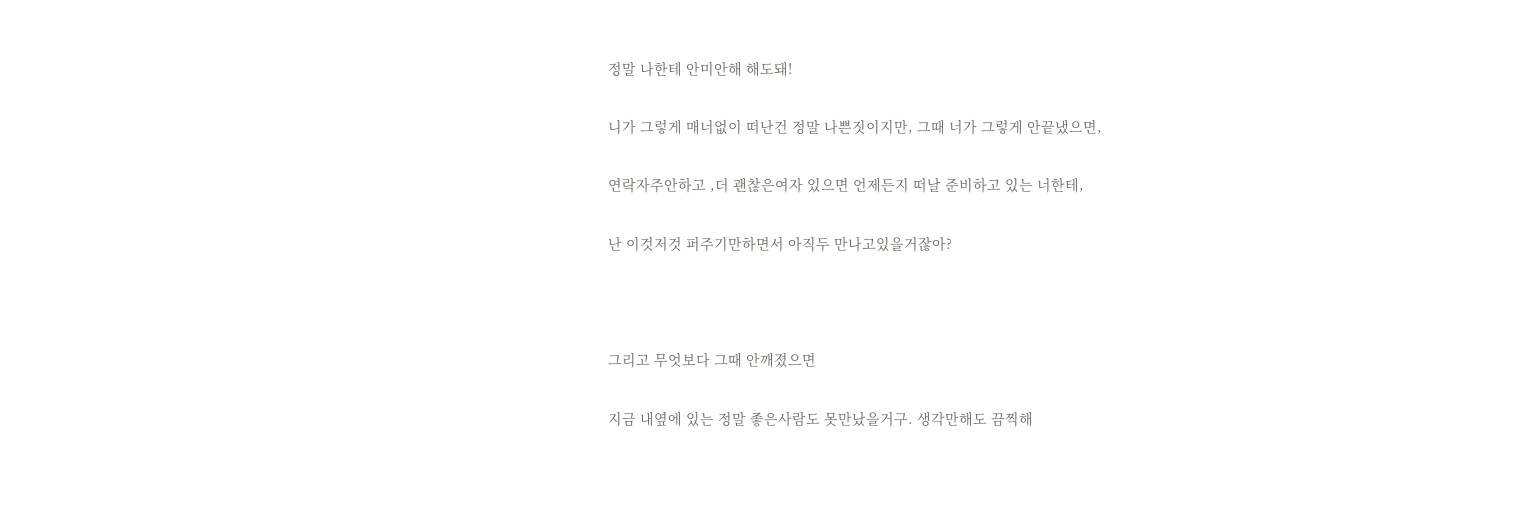정말 나한테 안미안해 해도돼!

니가 그렇게 매너없이 떠난건 정말 나쁜짓이지만, 그때 너가 그렇게 안끝냈으면,

연락자주안하고 ,더 괜찮은여자 있으면 언제든지 떠날 준비하고 있는 너한테,

난 이것저것 퍼주기만하면서 아직두 만나고있을거잖아?



그리고 무엇보다 그때 안깨졌으면

지금 내옆에 있는 정말 좋은사람도 못만났을거구. 생각만해도 끔찍해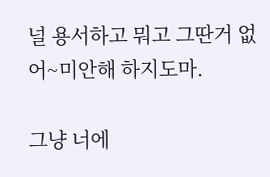널 용서하고 뭐고 그딴거 없어~미안해 하지도마.

그냥 너에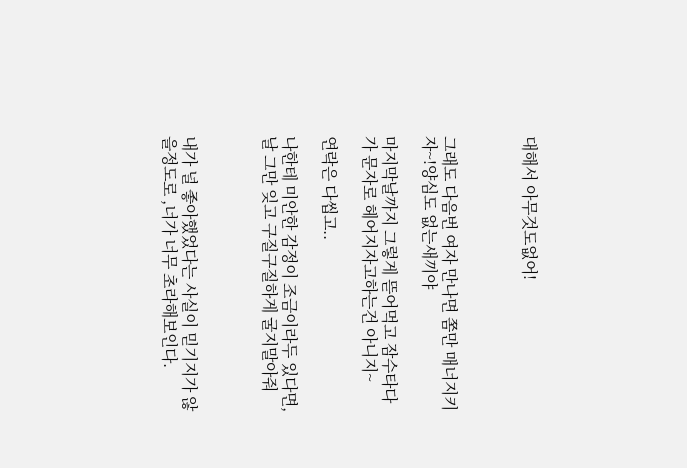대해서 아무것도없어!



그래도 다음번 여자 만나면 쫌만 매너지키자~!양심도 없는새끼야

마지막날까지 그렇게 뜯어먹고 잠수타다가 문자로 헤어지자고하는건 아니지~

연락은 다씹고..

나한테 미안한 감정이 조금이라두 있다면, 날 그만 잊고 구질구질하게 굴지말아줘



내가 널 좋아했었다는 사실이 믿기지가 않을정도로 ,너가 너무 초라해보인다.